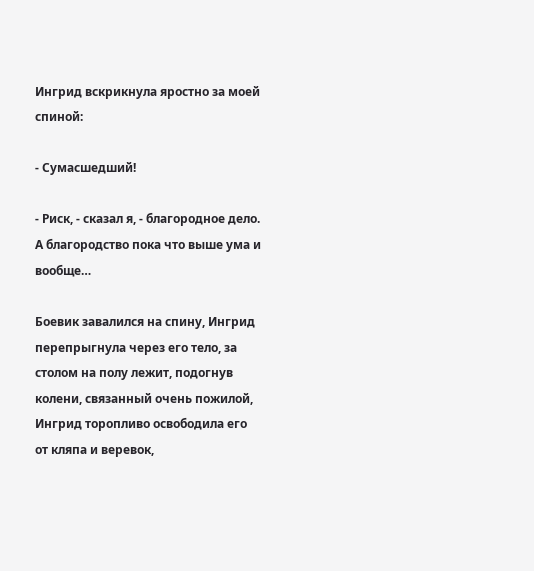Ингрид вскрикнула яростно за моей спиной:

- Сумасшедший!

- Риск, - сказал я, - благородное дело. А благородство пока что выше ума и вообще…

Боевик завалился на спину, Ингрид перепрыгнула через его тело, за столом на полу лежит, подогнув колени, связанный очень пожилой, Ингрид торопливо освободила его от кляпа и веревок,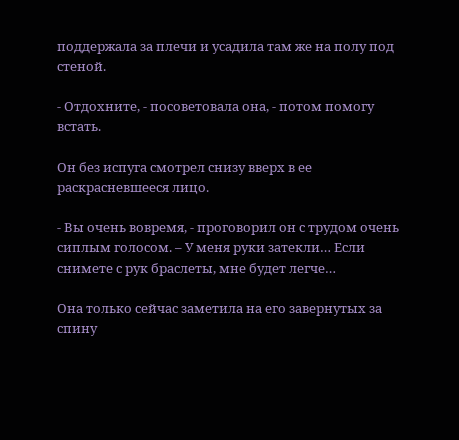поддержала за плечи и усадила там же на полу под стеной.

- Отдохните, - посоветовала она, - потом помогу встать.

Он без испуга смотрел снизу вверх в ее раскрасневшееся лицо.

- Вы очень вовремя, - проговорил он с трудом очень сиплым голосом. – У меня руки затекли… Если снимете с рук браслеты, мне будет легче…

Она только сейчас заметила на его завернутых за спину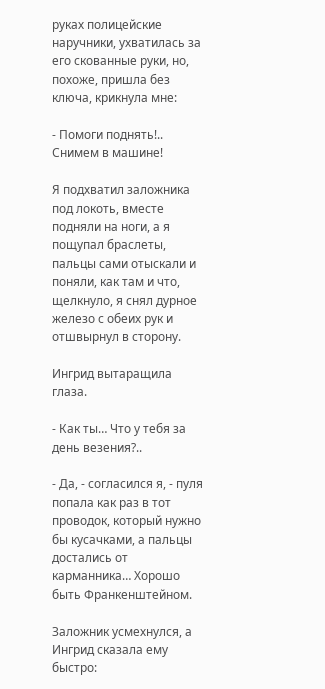руках полицейские наручники, ухватилась за его скованные руки, но, похоже, пришла без ключа, крикнула мне:

- Помоги поднять!.. Снимем в машине!

Я подхватил заложника под локоть, вместе подняли на ноги, а я пощупал браслеты, пальцы сами отыскали и поняли, как там и что, щелкнуло, я снял дурное железо с обеих рук и отшвырнул в сторону.

Ингрид вытаращила глаза.

- Как ты… Что у тебя за день везения?..

- Да, - согласился я, - пуля попала как раз в тот проводок, который нужно бы кусачками, а пальцы достались от карманника… Хорошо быть Франкенштейном.

Заложник усмехнулся, а Ингрид сказала ему быстро: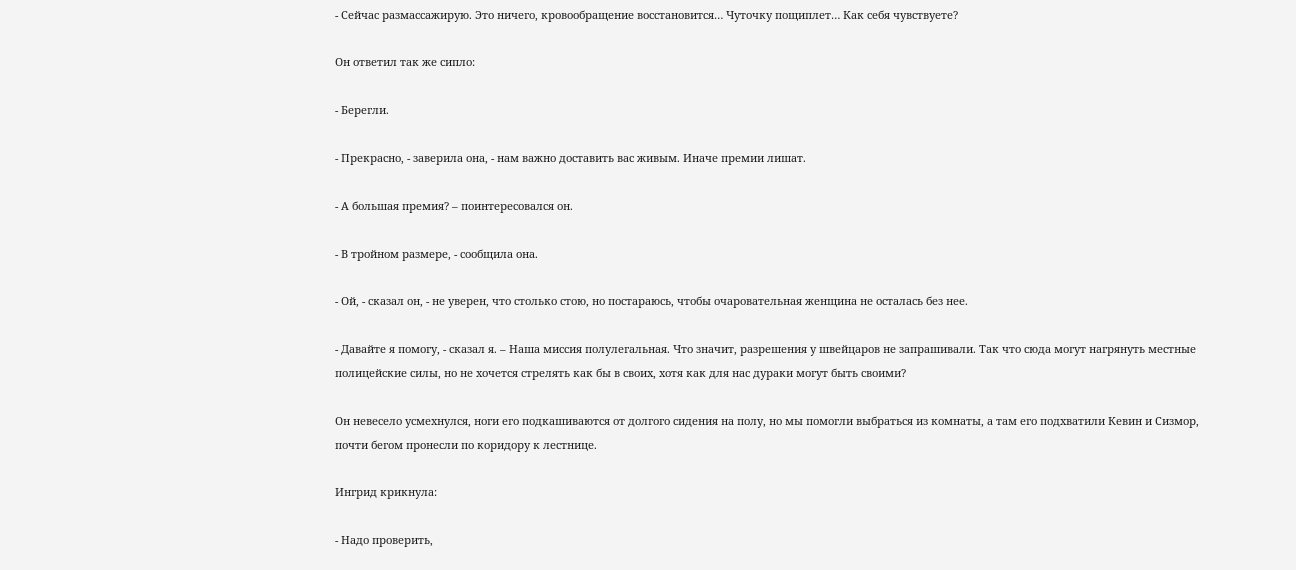- Сейчас размассажирую. Это ничего, кровообращение восстановится… Чуточку пощиплет… Как себя чувствуете?

Он ответил так же сипло:

- Берегли.

- Прекрасно, - заверила она, - нам важно доставить вас живым. Иначе премии лишат.

- А большая премия? – поинтересовался он.

- В тройном размере, - сообщила она.

- Ой, - сказал он, - не уверен, что столько стою, но постараюсь, чтобы очаровательная женщина не осталась без нее.

- Давайте я помогу, - сказал я. – Наша миссия полулегальная. Что значит, разрешения у швейцаров не запрашивали. Так что сюда могут нагрянуть местные полицейские силы, но не хочется стрелять как бы в своих, хотя как для нас дураки могут быть своими?

Он невесело усмехнулся, ноги его подкашиваются от долгого сидения на полу, но мы помогли выбраться из комнаты, а там его подхватили Кевин и Сизмор, почти бегом пронесли по коридору к лестнице.

Ингрид крикнула:

- Надо проверить,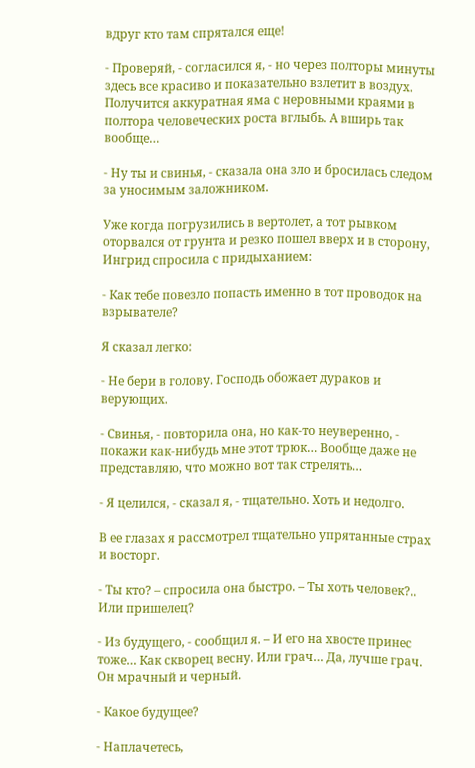вдруг кто там спрятался еще!

- Проверяй, - согласился я, - но через полторы минуты здесь все красиво и показательно взлетит в воздух. Получится аккуратная яма с неровными краями в полтора человеческих роста вглыбь. А вширь так вообще…

- Ну ты и свинья, - сказала она зло и бросилась следом за уносимым заложником.

Уже когда погрузились в вертолет, а тот рывком оторвался от грунта и резко пошел вверх и в сторону, Ингрид спросила с придыханием:

- Как тебе повезло попасть именно в тот проводок на взрывателе?

Я сказал легко:

- Не бери в голову. Господь обожает дураков и верующих.

- Свинья, - повторила она, но как-то неуверенно, - покажи как-нибудь мне этот трюк… Вообще даже не представляю, что можно вот так стрелять…

- Я целился, - сказал я, - тщательно. Хоть и недолго.

В ее глазах я рассмотрел тщательно упрятанные страх и восторг.

- Ты кто? – спросила она быстро. – Ты хоть человек?.. Или пришелец?

- Из будущего, - сообщил я. – И его на хвосте принес тоже… Как скворец весну. Или грач… Да, лучше грач. Он мрачный и черный.

- Какое будущее?

- Наплачетесь,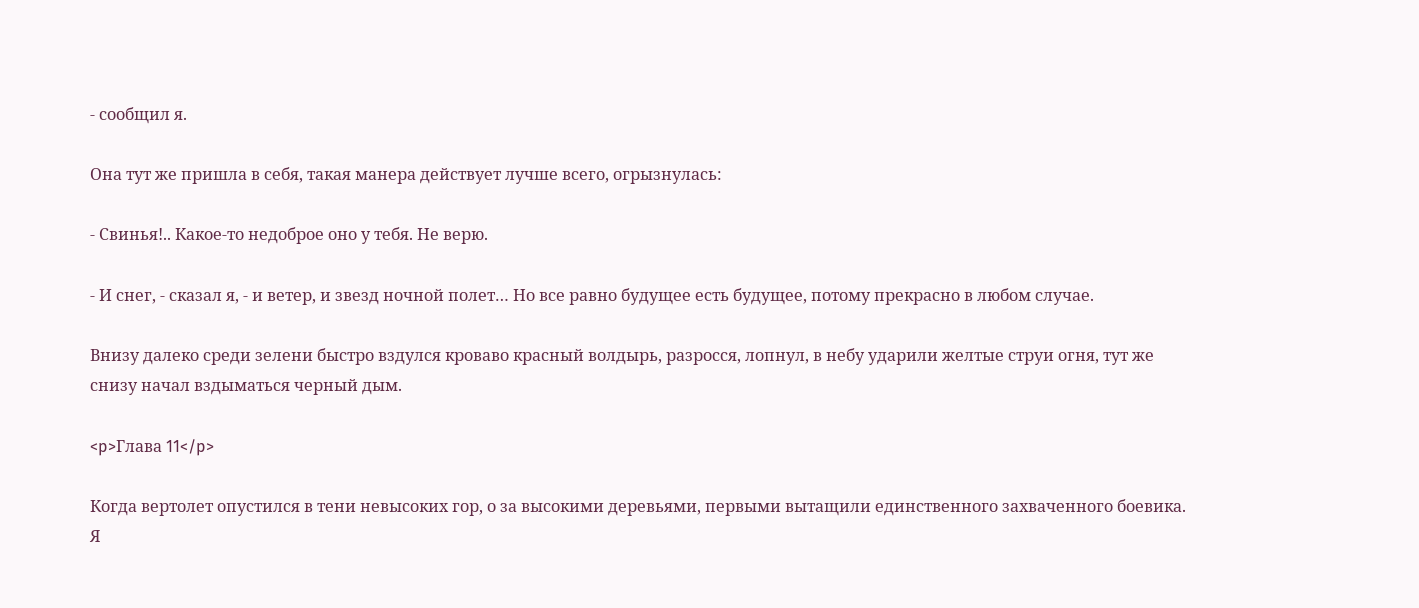- сообщил я.

Она тут же пришла в себя, такая манера действует лучше всего, огрызнулась:

- Свинья!.. Какое-то недоброе оно у тебя. Не верю.

- И снег, - сказал я, - и ветер, и звезд ночной полет… Но все равно будущее есть будущее, потому прекрасно в любом случае.

Внизу далеко среди зелени быстро вздулся кроваво красный волдырь, разросся, лопнул, в небу ударили желтые струи огня, тут же снизу начал вздыматься черный дым.

<p>Глава 11</p>

Когда вертолет опустился в тени невысоких гор, о за высокими деревьями, первыми вытащили единственного захваченного боевика. Я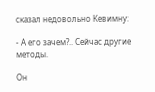сказал недовольно Кевимну:

- А его зачем?.. Сейчас другие методы.

Он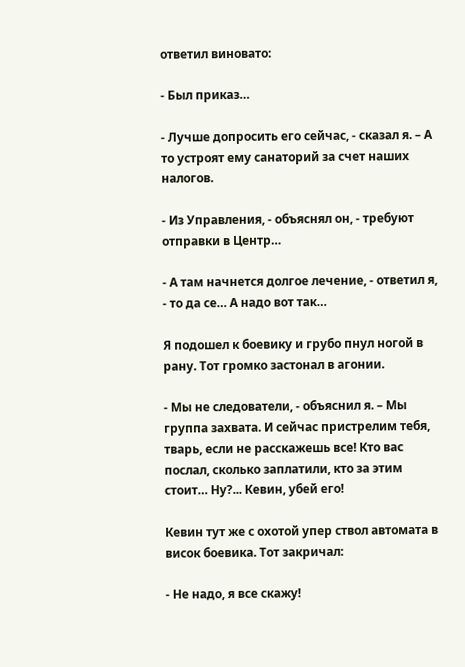ответил виновато:

- Был приказ…

- Лучше допросить его сейчас, - сказал я. – А то устроят ему санаторий за счет наших налогов.

- Из Управления, - объяснял он, - требуют отправки в Центр…

- А там начнется долгое лечение, - ответил я, - то да се… А надо вот так…

Я подошел к боевику и грубо пнул ногой в рану. Тот громко застонал в агонии.

- Мы не следователи, - объяснил я. – Мы группа захвата. И сейчас пристрелим тебя, тварь, если не расскажешь все! Кто вас послал, сколько заплатили, кто за этим стоит… Ну?... Кевин, убей его!

Кевин тут же с охотой упер ствол автомата в висок боевика. Тот закричал:

- Не надо, я все скажу!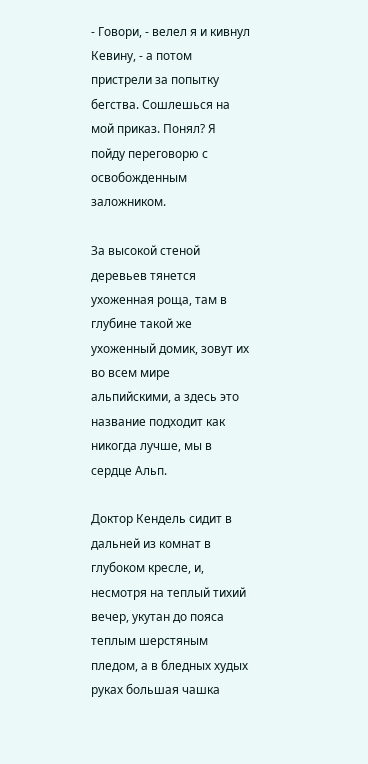- Говори, - велел я и кивнул Кевину, - а потом пристрели за попытку бегства. Сошлешься на мой приказ. Понял? Я пойду переговорю с освобожденным заложником.

За высокой стеной деревьев тянется ухоженная роща, там в глубине такой же ухоженный домик, зовут их во всем мире альпийскими, а здесь это название подходит как никогда лучше, мы в сердце Альп.

Доктор Кендель сидит в дальней из комнат в глубоком кресле, и, несмотря на теплый тихий вечер, укутан до пояса теплым шерстяным пледом, а в бледных худых руках большая чашка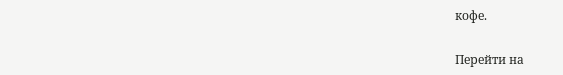кофе.

Перейти на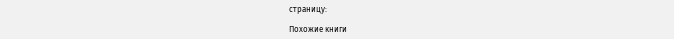страницу:

Похожие книги